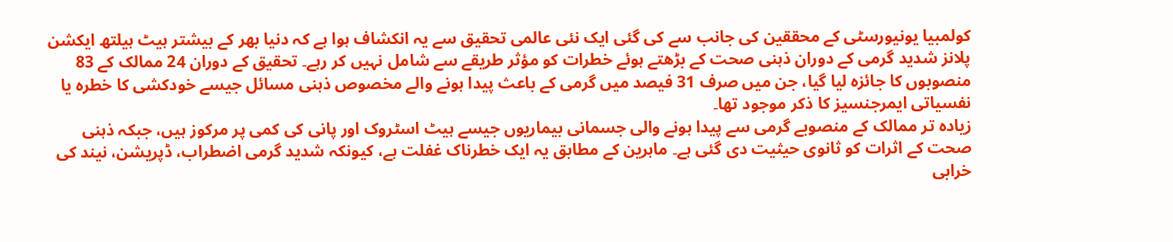کولمبیا یونیورسٹی کے محققین کی جانب سے کی گئی ایک نئی عالمی تحقیق سے یہ انکشاف ہوا ہے کہ دنیا بھر کے بیشتر ہیٹ ہیلتھ ایکشن پلانز شدید گرمی کے دوران ذہنی صحت کے بڑھتے ہوئے خطرات کو مؤثر طریقے سے شامل نہیں کر رہے۔ تحقیق کے دوران 24 ممالک کے 83 منصوبوں کا جائزہ لیا گیا، جن میں صرف 31 فیصد میں گرمی کے باعث پیدا ہونے والے مخصوص ذہنی مسائل جیسے خودکشی کا خطرہ یا نفسیاتی ایمرجنسیز کا ذکر موجود تھا۔
زیادہ تر ممالک کے منصوبے گرمی سے پیدا ہونے والی جسمانی بیماریوں جیسے ہیٹ اسٹروک اور پانی کی کمی پر مرکوز ہیں، جبکہ ذہنی صحت کے اثرات کو ثانوی حیثیت دی گئی ہے۔ ماہرین کے مطابق یہ ایک خطرناک غفلت ہے، کیونکہ شدید گرمی اضطراب، ڈپریشن، نیند کی خرابی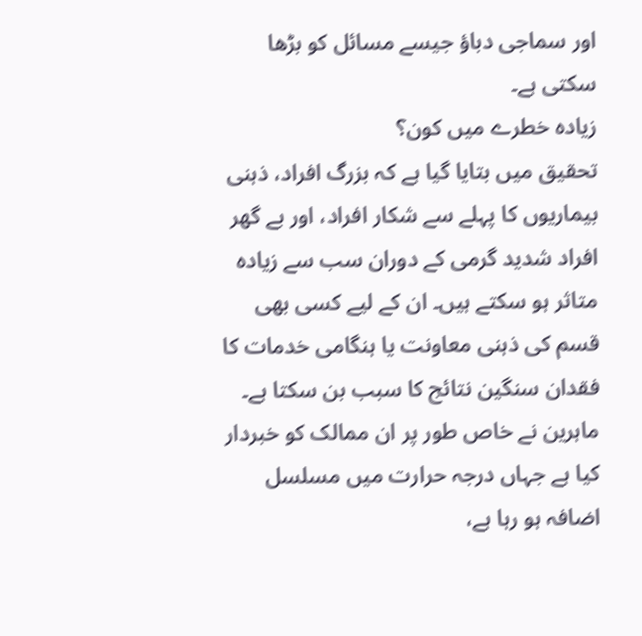اور سماجی دباؤ جیسے مسائل کو بڑھا سکتی ہے۔
زیادہ خطرے میں کون؟
تحقیق میں بتایا گیا ہے کہ بزرگ افراد، ذہنی بیماریوں کا پہلے سے شکار افراد، اور بے گھر افراد شدید گرمی کے دوران سب سے زیادہ متاثر ہو سکتے ہیں۔ ان کے لیے کسی بھی قسم کی ذہنی معاونت یا ہنگامی خدمات کا فقدان سنگین نتائج کا سبب بن سکتا ہے۔
ماہرین نے خاص طور پر ان ممالک کو خبردار کیا ہے جہاں درجہ حرارت میں مسلسل اضافہ ہو رہا ہے،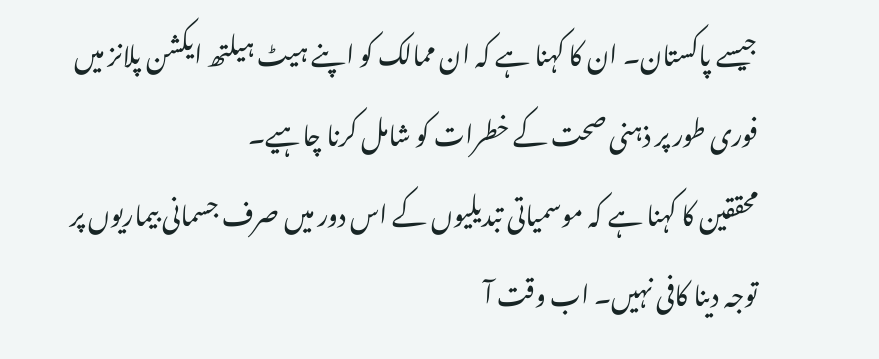جیسے پاکستان۔ ان کا کہنا ہے کہ ان ممالک کو اپنے ہیٹ ہیلتھ ایکشن پلانز میں فوری طور پر ذہنی صحت کے خطرات کو شامل کرنا چاہیے۔
محققین کا کہنا ہے کہ موسمیاتی تبدیلیوں کے اس دور میں صرف جسمانی بیماریوں پر توجہ دینا کافی نہیں۔ اب وقت آ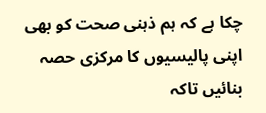چکا ہے کہ ہم ذہنی صحت کو بھی اپنی پالیسیوں کا مرکزی حصہ بنائیں تاکہ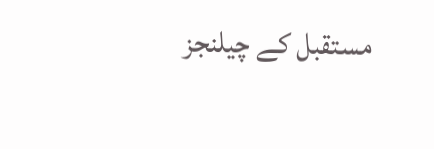مستقبل کے چیلنجز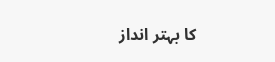کا بہتر انداز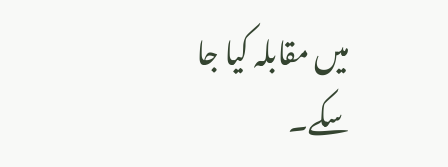میں مقابلہ کیا جا سکے۔